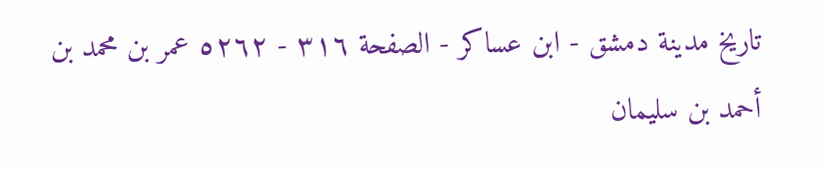تاريخ مدينة دمشق - ابن عساكر - الصفحة ٣١٦ - ٥٢٦٢ عمر بن محمد بن أحمد بن سليمان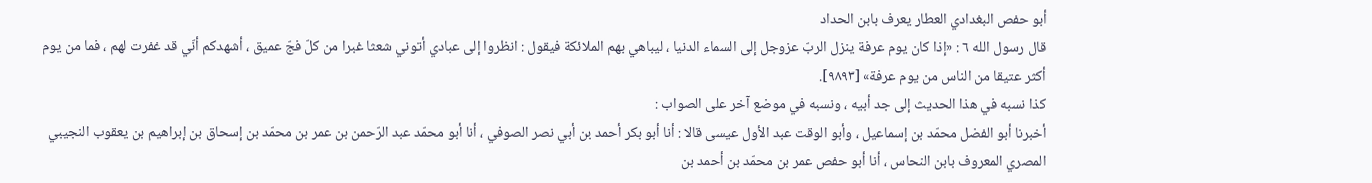أبو حفص البغدادي العطار يعرف بابن الحداد
قال رسول الله ٦ : «إذا كان يوم عرفة ينزل الربّ عزوجل إلى السماء الدنيا ، ليباهي بهم الملائكة فيقول : انظروا إلى عبادي أتوني شعثا غبرا من كلّ فجّ عميق ، أشهدكم أنّي قد غفرت لهم ، فما من يوم أكثر عتيقا من الناس من يوم عرفة» [٩٨٩٣].
كذا نسبه في هذا الحديث إلى جد أبيه ، ونسبه في موضع آخر على الصواب :
أخبرنا أبو الفضل محمّد بن إسماعيل ، وأبو الوقت عبد الأول عيسى قالا : أنا أبو بكر أحمد بن أبي نصر الصوفي ، أنا أبو محمّد عبد الرّحمن بن عمر بن محمّد بن إسحاق بن إبراهيم بن يعقوب النجيبي المصري المعروف بابن النحاس ، أنا أبو حفص عمر بن محمّد بن أحمد بن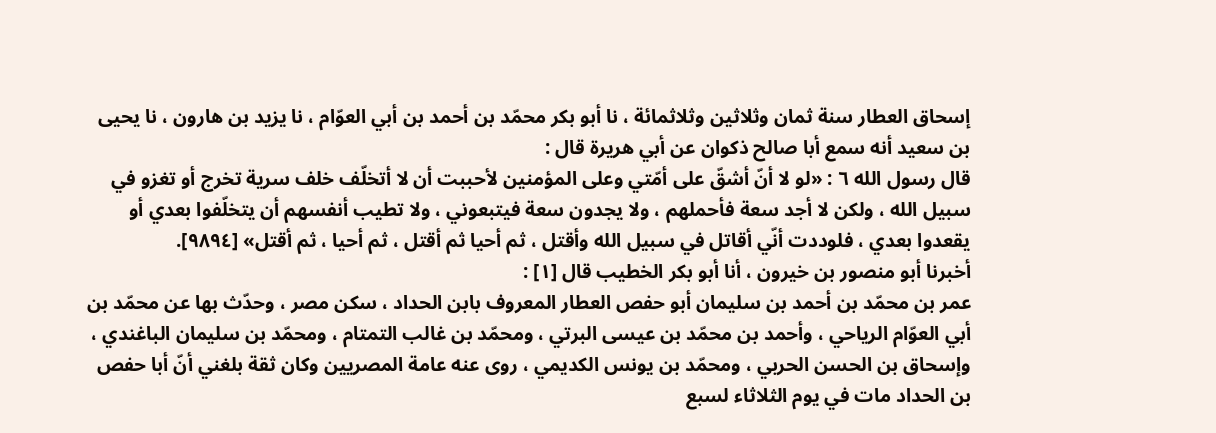إسحاق العطار سنة ثمان وثلاثين وثلاثمائة ، نا أبو بكر محمّد بن أحمد بن أبي العوّام ، نا يزيد بن هارون ، نا يحيى بن سعيد أنه سمع أبا صالح ذكوان عن أبي هريرة قال :
قال رسول الله ٦ : «لو لا أنّ أشقّ على أمّتي وعلى المؤمنين لأحببت أن لا أتخلّف خلف سرية تخرج أو تغزو في سبيل الله ، ولكن لا أجد سعة فأحملهم ، ولا يجدون سعة فيتبعوني ، ولا تطيب أنفسهم أن يتخلّفوا بعدي أو يقعدوا بعدي ، فلوددت أنّي أقاتل في سبيل الله وأقتل ، ثم أحيا ثم أقتل ، ثم أحيا ، ثم أقتل» [٩٨٩٤].
أخبرنا أبو منصور بن خيرون ، أنا أبو بكر الخطيب قال [١] :
عمر بن محمّد بن أحمد بن سليمان أبو حفص العطار المعروف بابن الحداد ، سكن مصر ، وحدّث بها عن محمّد بن أبي العوّام الرياحي ، وأحمد بن محمّد بن عيسى البرتي ، ومحمّد بن غالب التمتام ، ومحمّد بن سليمان الباغندي ، وإسحاق بن الحسن الحربي ، ومحمّد بن يونس الكديمي ، روى عنه عامة المصريين وكان ثقة بلغني أنّ أبا حفص بن الحداد مات في يوم الثلاثاء لسبع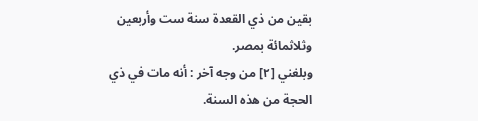بقين من ذي القعدة سنة ست وأربعين وثلاثمائة بمصر.
وبلغني [٢] من وجه آخر : أنه مات في ذي الحجة من هذه السنة.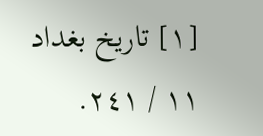[١] تاريخ بغداد ١١ / ٢٤١.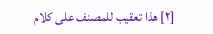[٢] هذا تعقيب للمصنف على كلام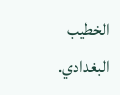الخطيب البغدادي.